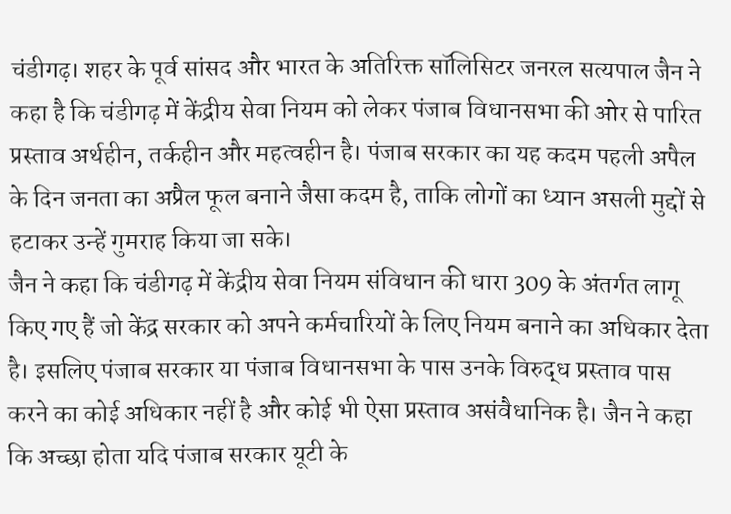चंडीगढ़। शहर के पूर्व सांसद और भारत के अतिरिक्त सॉलिसिटर जनरल सत्यपाल जैन ने कहा है कि चंडीगढ़ में केंद्रीय सेवा नियम को लेकर पंजाब विधानसभा की ओर से पारित प्रस्ताव अर्थहीन, तर्कहीन और महत्वहीन है। पंजाब सरकार का यह कदम पहली अपैल के दिन जनता का अप्रैल फूल बनाने जैसा कदम है, ताकि लोगों का ध्यान असली मुद्दों से हटाकर उन्हें गुमराह किया जा सके।
जैन ने कहा कि चंडीगढ़ में केंद्रीय सेवा नियम संविधान की धारा 309 के अंतर्गत लागू किए गए हैं जो केंद्र सरकार को अपने कर्मचारियों के लिए नियम बनाने का अधिकार देता है। इसलिए पंजाब सरकार या पंजाब विधानसभा के पास उनके विरुद्ध प्रस्ताव पास करने का कोई अधिकार नहीं है और कोई भी ऐसा प्रस्ताव असंवैधानिक है। जैन ने कहा कि अच्छा होता यदि पंजाब सरकार यूटी के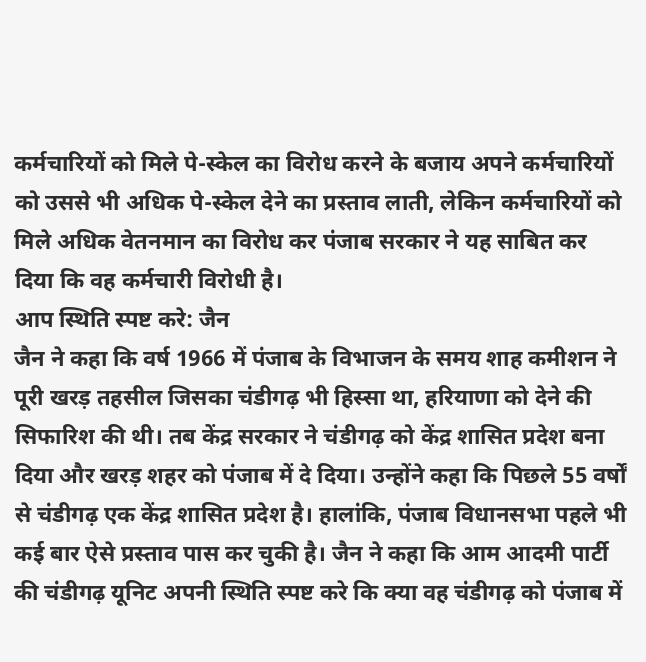कर्मचारियों को मिले पे-स्केल का विरोध करने के बजाय अपने कर्मचारियों को उससे भी अधिक पे-स्केल देने का प्रस्ताव लाती, लेकिन कर्मचारियों को मिले अधिक वेतनमान का विरोध कर पंजाब सरकार ने यह साबित कर दिया कि वह कर्मचारी विरोधी है।
आप स्थिति स्पष्ट करे: जैन
जैन ने कहा कि वर्ष 1966 में पंजाब के विभाजन के समय शाह कमीशन ने पूरी खरड़ तहसील जिसका चंडीगढ़ भी हिस्सा था, हरियाणा को देने की सिफारिश की थी। तब केंद्र सरकार ने चंडीगढ़ को केंद्र शासित प्रदेश बना दिया और खरड़ शहर को पंजाब में दे दिया। उन्होंने कहा कि पिछले 55 वर्षों से चंडीगढ़ एक केंद्र शासित प्रदेश है। हालांकि, पंजाब विधानसभा पहले भी कई बार ऐसे प्रस्ताव पास कर चुकी है। जैन ने कहा कि आम आदमी पार्टी की चंडीगढ़ यूनिट अपनी स्थिति स्पष्ट करे कि क्या वह चंडीगढ़ को पंजाब में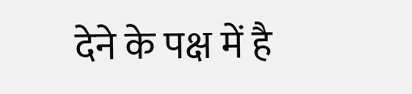देने के पक्ष में है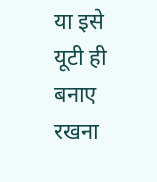या इसे यूटी ही बनाए रखना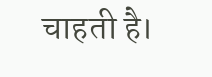चाहती है।